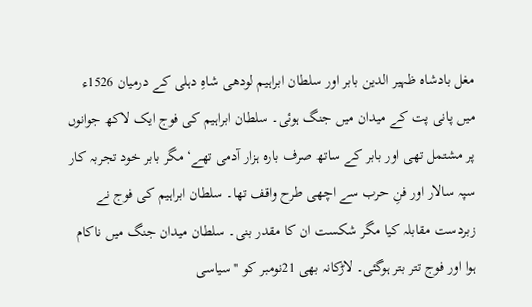مغل بادشاہ ظہیر الدین بابر اور سلطان ابراہیم لودھی شاہِ دہلی کے درمیان 1526ء میں پانی پت کے میدان میں جنگ ہوئی۔ سلطان ابراہیم کی فوج ایک لاکھ جوانوں پر مشتمل تھی اور بابر کے ساتھ صرف بارہ ہزار آدمی تھے‘ مگر بابر خود تجربہ کار سپہ سالار اور فنِ حرب سے اچھی طرح واقف تھا۔ سلطان ابراہیم کی فوج نے زبردست مقابلہ کیا مگر شکست ان کا مقدر بنی۔ سلطان میدان جنگ میں ناکام ہوا اور فوج تتر بتر ہوگئی۔ لاڑکانہ بھی 21نومبر کو ''سیاسی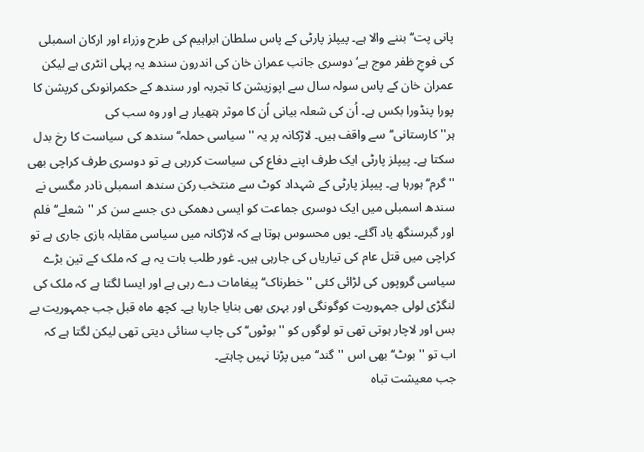پانی پت‘‘ بننے والا ہے۔ پیپلز پارٹی کے پاس سلطان ابراہیم کی طرح وزراء اور ارکان اسمبلی کی فوجِ ظفر موج ہے‘ دوسری جانب عمران خان کی اندرون سندھ یہ پہلی انٹری ہے لیکن عمران خان کے پاس سولہ سال سے اپوزیشن کا تجربہ اور سندھ کے حکمرانوںکی کرپشن کا پورا پنڈورا بکس ہے۔ اُن کی شعلہ بیانی اُن کا موثر ہتھیار ہے اور وہ سب کی ہر''کارستانی‘‘سے واقف ہیں۔ لاڑکانہ پر یہ ''سیاسی حملہ‘‘سندھ کی سیاست کا رخ بدل سکتا ہے۔ پیپلز پارٹی ایک طرف اپنے دفاع کی سیاست کررہی ہے تو دوسری طرف کراچی بھی ''گرم‘‘ہورہا ہے۔ پیپلز پارٹی کے شہداد کوٹ سے منتخب رکن سندھ اسمبلی نادر مگسی نے سندھ اسمبلی میں ایک دوسری جماعت کو ایسی دھمکی دی جسے سن کر ''شعلے‘‘ فلم اور گبرسنگھ یاد آگئے۔ یوں محسوس ہوتا ہے کہ لاڑکانہ میں سیاسی مقابلہ بازی جاری ہے تو کراچی میں قتل عام کی تیاریاں کی جارہی ہیں۔ غور طلب بات یہ ہے کہ ملک کے تین بڑے سیاسی گروپوں کی لڑائی کئی ''خطرناک‘‘ پیغامات دے رہی ہے اور ایسا لگتا ہے کہ ملک کی لنگڑی لولی جمہوریت کوگونگی اور بہری بھی بنایا جارہا ہے۔ کچھ ماہ قبل جب جمہوریت بے بس اور لاچار ہوتی تھی تو لوگوں کو ''بوٹوں‘‘ کی چاپ سنائی دیتی تھی لیکن لگتا ہے کہ اب تو ''بوٹ‘‘بھی اس ''گند‘‘میں پڑنا نہیں چاہتے۔
جب معیشت تباہ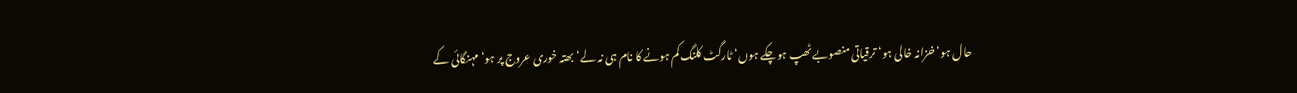حال ہو‘ خزانہ خالی ہو‘ ترقیاتی منصوبے ٹھپ ہوچکے ہوں‘ ٹارگٹ کلنگ کم ہونے کا نام ہی نہ لے‘ بھتہ خوری عروج پر ہو‘ مہنگائی کے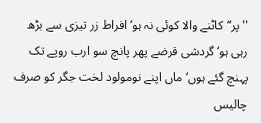''پر‘‘کاٹنے والا کوئی نہ ہو‘ افراط زر تیزی سے بڑھ رہی ہو‘ گردشی قرضے پھر پانچ سو ارب روپے تک پہنچ گئے ہوں‘ ماں اپنے نومولود لخت جگر کو صرف چالیس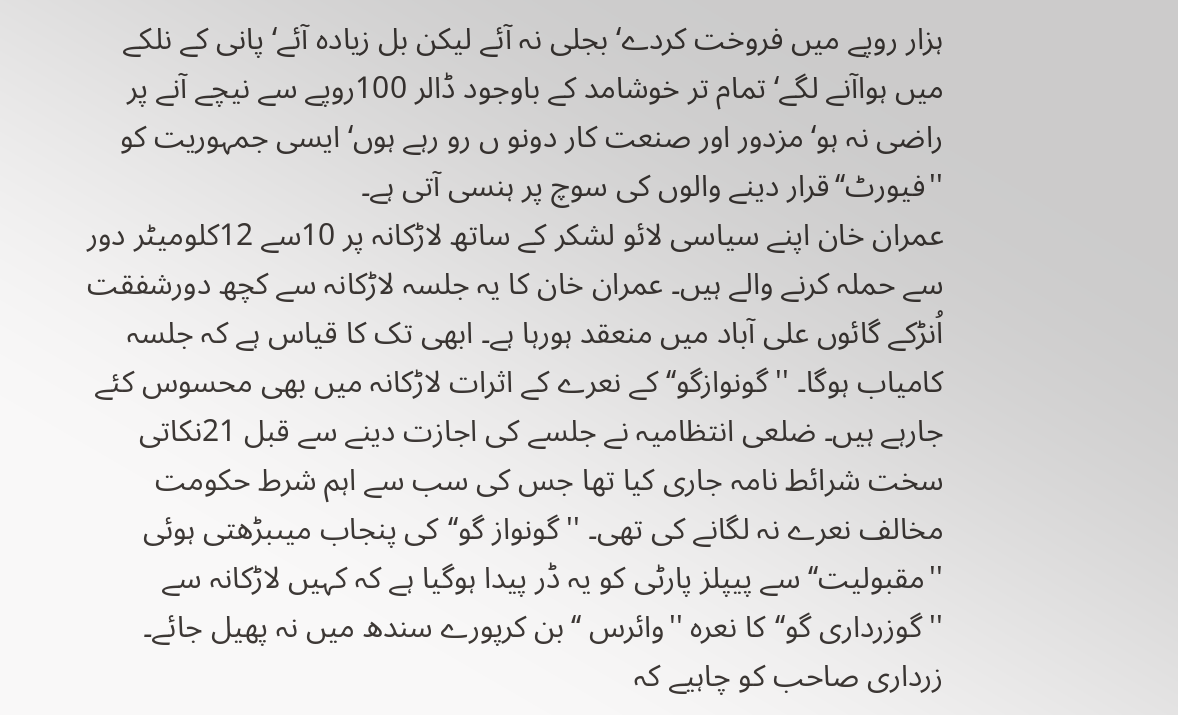ہزار روپے میں فروخت کردے‘ بجلی نہ آئے لیکن بل زیادہ آئے‘ پانی کے نلکے میں ہواآنے لگے‘ تمام تر خوشامد کے باوجود ڈالر 100روپے سے نیچے آنے پر راضی نہ ہو‘ مزدور اور صنعت کار دونو ں رو رہے ہوں‘ ایسی جمہوریت کو ''فیورٹ‘‘قرار دینے والوں کی سوچ پر ہنسی آتی ہے۔
عمران خان اپنے سیاسی لائو لشکر کے ساتھ لاڑکانہ پر 10سے 12کلومیٹر دور سے حملہ کرنے والے ہیں۔ عمران خان کا یہ جلسہ لاڑکانہ سے کچھ دورشفقت اُنڑکے گائوں علی آباد میں منعقد ہورہا ہے۔ ابھی تک کا قیاس ہے کہ جلسہ کامیاب ہوگا۔ ''گونوازگو‘‘ کے نعرے کے اثرات لاڑکانہ میں بھی محسوس کئے جارہے ہیں۔ ضلعی انتظامیہ نے جلسے کی اجازت دینے سے قبل 21نکاتی سخت شرائط نامہ جاری کیا تھا جس کی سب سے اہم شرط حکومت مخالف نعرے نہ لگانے کی تھی۔ ''گونواز گو‘‘کی پنجاب میںبڑھتی ہوئی ''مقبولیت‘‘ سے پیپلز پارٹی کو یہ ڈر پیدا ہوگیا ہے کہ کہیں لاڑکانہ سے ''گوزرداری گو‘‘کا نعرہ ''وائرس ‘‘بن کرپورے سندھ میں نہ پھیل جائے۔ زرداری صاحب کو چاہیے کہ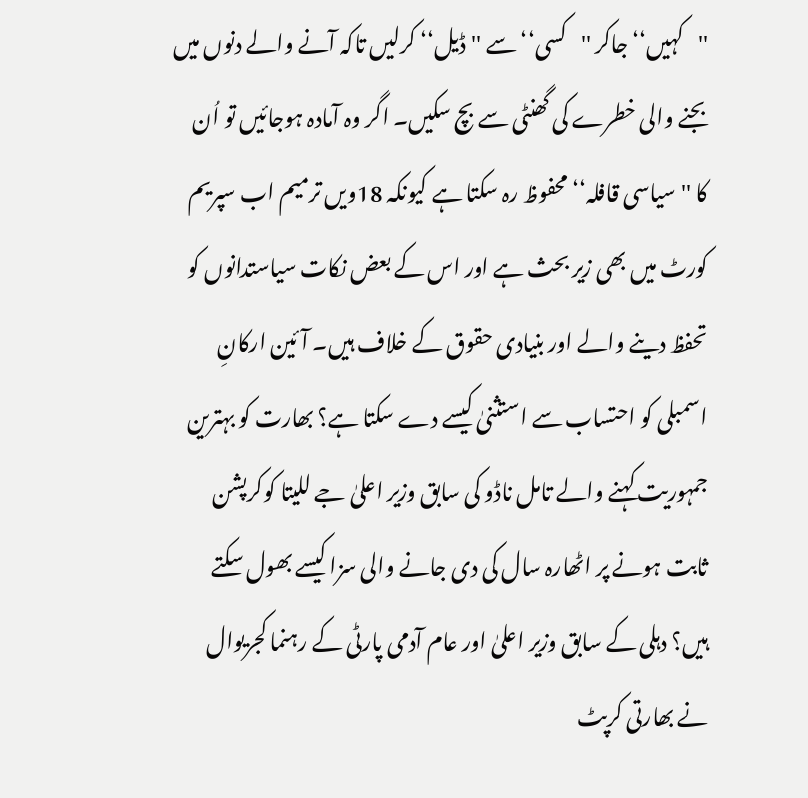''کہیں‘‘ جاکر ''کسی‘‘ سے ''ڈیل‘‘ کرلیں تاکہ آنے والے دنوں میں بجنے والی خطرے کی گھنٹی سے بچ سکیں۔ اگر وہ آمادہ ہوجائیں تو اُن کا ''سیاسی قافلہ‘‘ محفوظ رہ سکتا ہے کیونکہ 18ویں ترمیم اب سپریم کورٹ میں بھی زیر بحث ہے اور اس کے بعض نکات سیاستدانوں کو تحفظ دینے والے اور بنیادی حقوق کے خلاف ہیں۔ آئین ارکانِ اسمبلی کو احتساب سے استثنیٰ کیسے دے سکتا ہے؟ بھارت کو بہترین جمہوریت کہنے والے تامل ناڈو کی سابق وزیر اعلیٰ جے للیتا کوکرپشن ثابت ہونے پر اٹھارہ سال کی دی جانے والی سزا کیسے بھول سکتے ہیں؟ دہلی کے سابق وزیر اعلیٰ اور عام آدمی پارٹی کے رہنما کجریوال نے بھارتی کرپٹ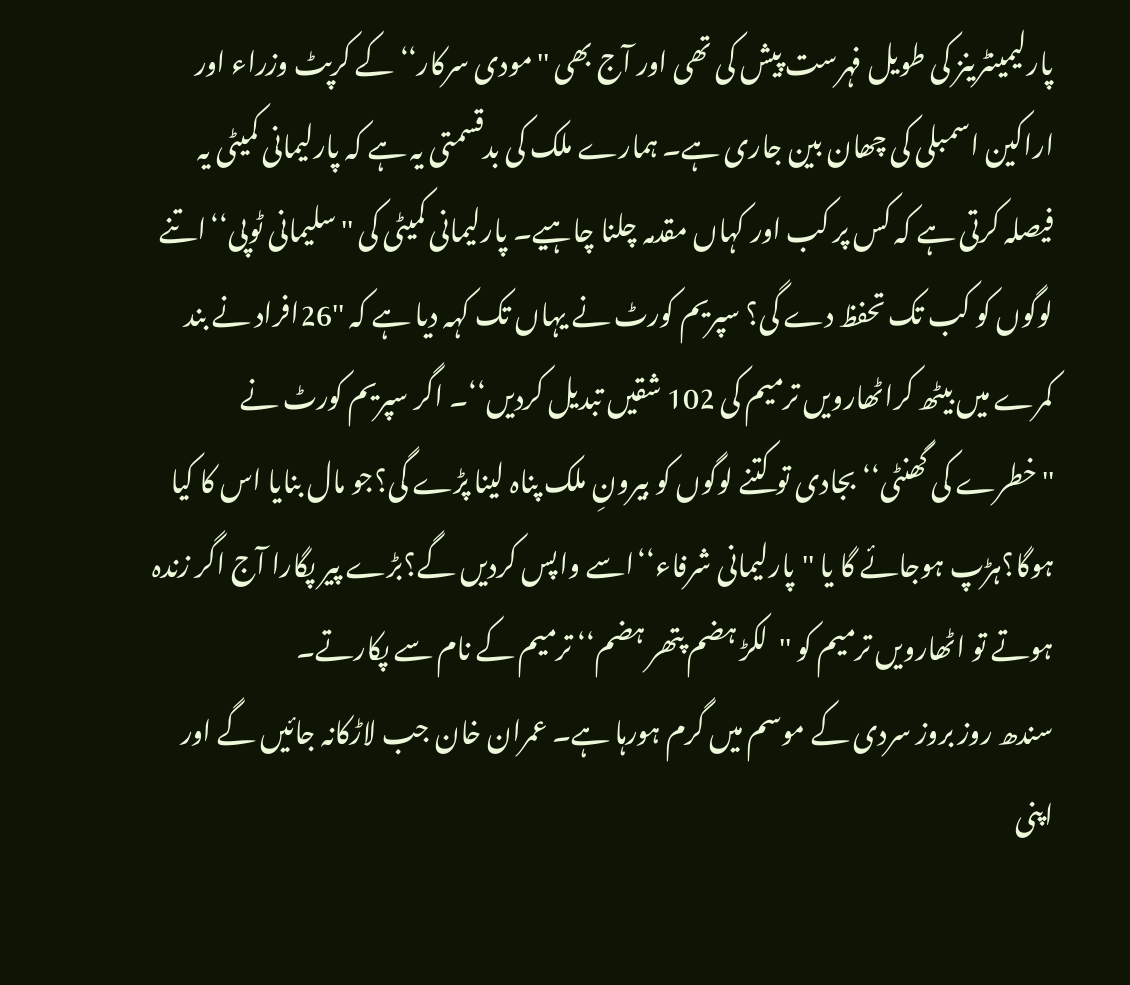پارلیمینٹرینز کی طویل فہرست پیش کی تھی اور آج بھی ''مودی سرکار‘‘ کے کرپٹ وزراء اور اراکین اسمبلی کی چھان بین جاری ہے۔ ہمارے ملک کی بدقسمتی یہ ہے کہ پارلیمانی کمیٹی یہ فیصلہ کرتی ہے کہ کس پر کب اور کہاں مقدمہ چلنا چاہیے۔ پارلیمانی کمیٹی کی ''سلیمانی ٹوپی‘‘اتنے لوگوں کو کب تک تحفظ دے گی؟ سپریم کورٹ نے یہاں تک کہہ دیا ہے کہ ''26افراد نے بند کمرے میں بیٹھ کراٹھارویں ترمیم کی 102 شقیں تبدیل کردیں‘‘۔ اگر سپریم کورٹ نے ''خطرے کی گھنٹی‘‘ بجادی تو کتنے لوگوں کو بیرونِ ملک پناہ لینا پڑے گی؟جو مال بنایا اس کا کیا ہوگا؟ہڑپ ہوجائے گا یا ''پارلیمانی شرفاء‘‘اسے واپس کردیں گے؟بڑے پیر پگارا آج اگر زندہ ہوتے تو اٹھارویں ترمیم کو ''لکڑ ہضم پتھر ہضم‘‘ ترمیم کے نام سے پکارتے۔
سندھ روز بروز سردی کے موسم میں گرم ہورہا ہے۔ عمران خان جب لاڑکانہ جائیں گے اور اپنی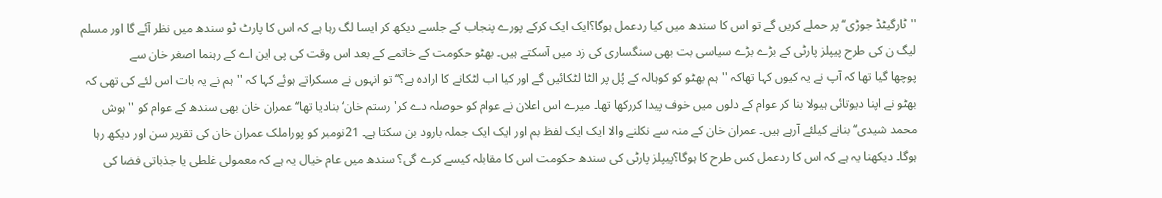''ٹارگیٹڈ جوڑی‘‘پر حملے کریں گے تو اس کا سندھ میں کیا ردعمل ہوگا؟ایک ایک کرکے پورے پنجاب کے جلسے دیکھ کر ایسا لگ رہا ہے کہ اس کا پارٹ ٹو سندھ میں نظر آئے گا اور مسلم لیگ ن کی طرح پیپلز پارٹی کے بڑے بڑے سیاسی بت بھی سنگساری کی زد میں آسکتے ہیں۔ بھٹو حکومت کے خاتمے کے بعد اس وقت کی پی این اے کے رہنما اصغر خان سے
پوچھا گیا تھا کہ آپ نے یہ کیوں کہا تھاکہ ''ہم بھٹو کو کوہالہ کے پُل پر الٹا لٹکائیں گے اور کیا اب لٹکانے کا ارادہ ہے؟‘‘تو انہوں نے مسکراتے ہوئے کہا کہ ''ہم نے یہ بات اس لئے کی تھی کہ بھٹو نے اپنا دیوتائی ہیولا بنا کر عوام کے دلوں میں خوف پیدا کررکھا تھا۔ میرے اس اعلان نے عوام کو حوصلہ دے کر' رستم خان‘ بنادیا تھا‘‘عمران خان بھی سندھ کے عوام کو ''ہوش محمد شیدی‘‘بنانے کیلئے آرہے ہیں۔ عمران خان کے منہ سے نکلنے والا ایک ایک لفظ بم اور ایک ایک جملہ بارود بن سکتا ہے۔ 21نومبر کو پوراملک عمران خان کی تقریر سن اور دیکھ رہا ہوگا۔ دیکھنا یہ ہے کہ اس کا ردعمل کس طرح کا ہوگا؟پیپلز پارٹی کی سندھ حکومت اس کا مقابلہ کیسے کرے گی؟ سندھ میں عام خیال یہ ہے کہ معمولی غلطی یا جذباتی فضا کی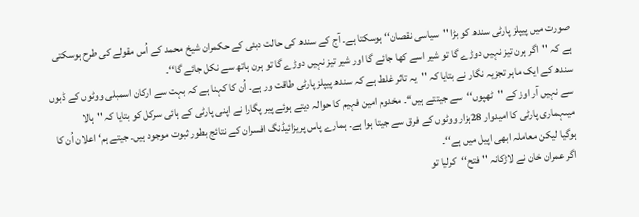صورت میں پیپلز پارٹی سندھ کو بڑا ''سیاسی نقصان‘‘ ہوسکتا ہے۔ آج کے سندھ کی حالت دبئی کے حکمران شیخ محمد کے اُس مقولے کی طرح ہوسکتی ہے کہ ''اگر ہرن تیز نہیں دوڑے گا تو شیر اسے کھا جائے گا اور شیر تیز نہیں دوڑے گا تو ہرن ہاتھ سے نکل جائے گا‘‘۔
سندھ کے ایک ماہر تجزیہ نگار نے بتایا کہ ''یہ تاثر غلط ہے کہ سندھ پیپلز پارٹی طاقت ور ہے۔ اُن کا کہنا ہے کہ بہت سے ارکان اسمبلی ووٹوں کے ڈبوں سے نہیں آر اوز کے ''ٹھپوں‘‘سے جیتتے ہیں‘‘۔ مخدوم امین فہیم کا حوالہ دیتے ہوئے پیر پگارا نے اپنی پارٹی کے ہائی سرکل کو بتایا کہ ''ہالا میںہماری پارٹی کا امیدوار 28ہزار ووٹوں کے فرق سے جیتا ہوا ہے۔ ہمارے پاس پریزائیڈنگ افسران کے نتائج بطور ثبوت موجود ہیں۔ جیتے ہم‘ اعلان اُن کا ہوگیا لیکن معاملہ ابھی اپیل میں ہے‘‘۔
اگر عمران خان نے لاڑکانہ ''فتح‘‘کرلیا تو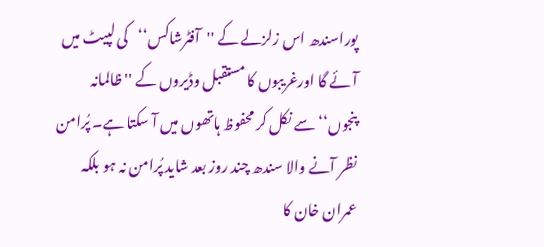پوراسندھ اس زلزلے کے ''آفٹرشاکس‘‘کی لپیٹ میں آئے گا اورغریبوں کا مستقبل وڈیروں کے '' ظالمانہ پنجوں‘‘سے نکل کر محفوظ ہاتھوں میں آ سکتا ہے۔ پُرامن نظر آنے والا سندھ چند روز بعد شاید پُرامن نہ ہو بلکہ عمران خان کا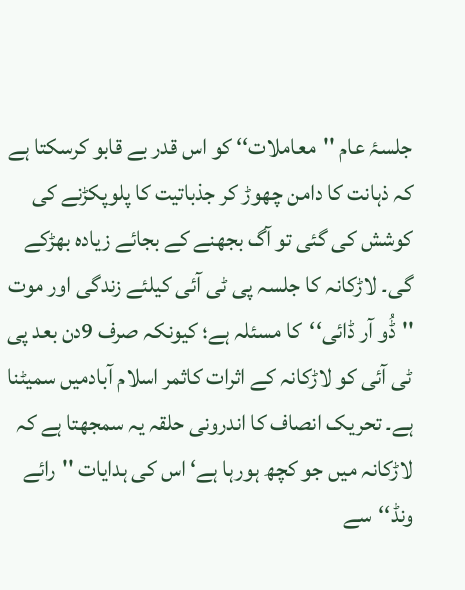جلسۂ عام ''معاملات‘‘ کو اس قدر بے قابو کرسکتا ہے کہ ذہانت کا دامن چھوڑ کر جذباتیت کا پلوپکڑنے کی کوشش کی گئی تو آگ بجھنے کے بجائے زیادہ بھڑکے گی۔ لاڑکانہ کا جلسہ پی ٹی آئی کیلئے زندگی اور موت ''ڈُو آر ڈائی‘‘کا مسئلہ ہے؛ کیونکہ صرف 9دن بعد پی ٹی آئی کو لاڑکانہ کے اثرات کاثمر اسلام آبادمیں سمیٹنا ہے۔ تحریک انصاف کا اندرونی حلقہ یہ سمجھتا ہے کہ لاڑکانہ میں جو کچھ ہورہا ہے‘ اس کی ہدایات ''رائے ونڈ‘‘سے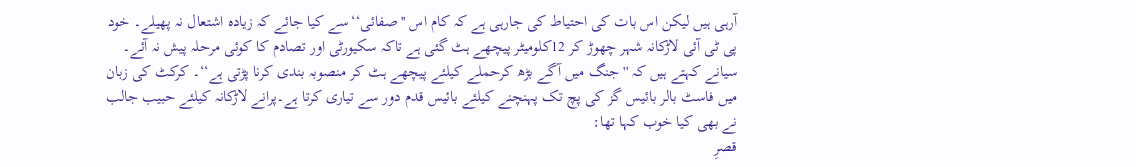آرہی ہیں لیکن اس بات کی احتیاط کی جارہی ہے کہ کام اس ''صفائی‘‘سے کیا جائے کہ زیادہ اشتعال نہ پھیلے۔ خود پی ٹی آئی لاڑکانہ شہر چھوڑ کر 12کلومیٹر پیچھے ہٹ گئی ہے تاکہ سکیورٹی اور تصادم کا کوئی مرحلہ پیش نہ آئے۔ سیانے کہتے ہیں کہ ''جنگ میں آگے بڑھ کرحملے کیلئے پیچھے ہٹ کر منصوبہ بندی کرنا پڑتی ہے‘‘۔ کرکٹ کی زبان میں فاسٹ بالر بائیس گز کی پچ تک پہنچنے کیلئے بائیس قدم دور سے تیاری کرتا ہے۔پرانے لاڑکانہ کیلئے حبیب جالب نے بھی کیا خوب کہا تھا:
قصرِ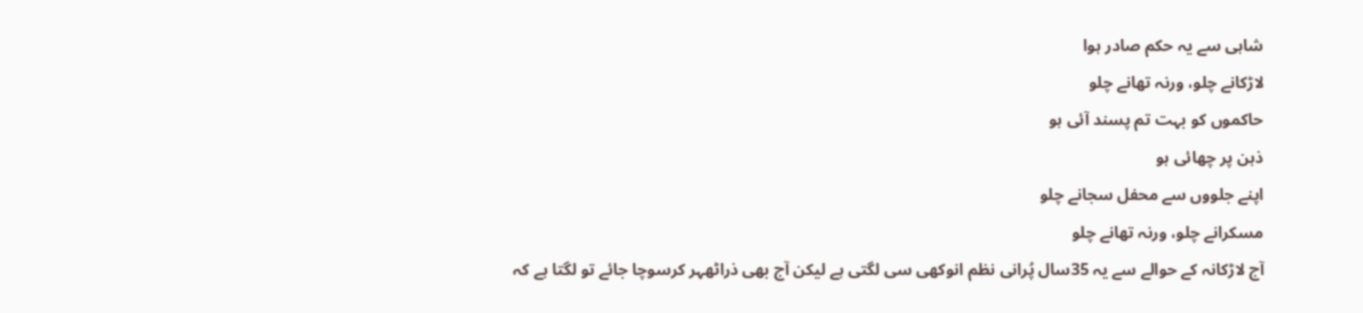شاہی سے یہ حکم صادر ہوا
لاڑکانے چلو، ورنہ تھانے چلو
حاکموں کو بہت تم پسند آئی ہو
ذہن پر چھائی ہو
اپنے جلووں سے محفل سجانے چلو
مسکرانے چلو، ورنہ تھانے چلو
آج لاڑکانہ کے حوالے سے یہ 35سال پُرانی نظم انوکھی سی لگتی ہے لیکن آج بھی ذراٹھہر کرسوچا جائے تو لگتا ہے کہ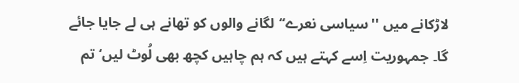لاڑکانے میں ''سیاسی نعرے‘‘لگانے والوں کو تھانے ہی لے جایا جائے گا۔ جمہوریت اِسے کہتے ہیں کہ ہم چاہیں کچھ بھی لُوٹ لیں‘ تم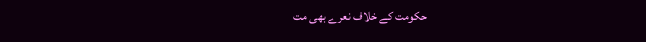حکومت کے خلاف نعرے بھی مت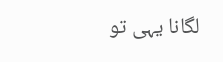لگانا یہی تو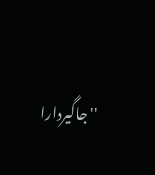''جاگیردارا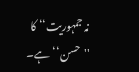نہ جمہوریت‘‘ کا ''حسن‘‘ ہے۔